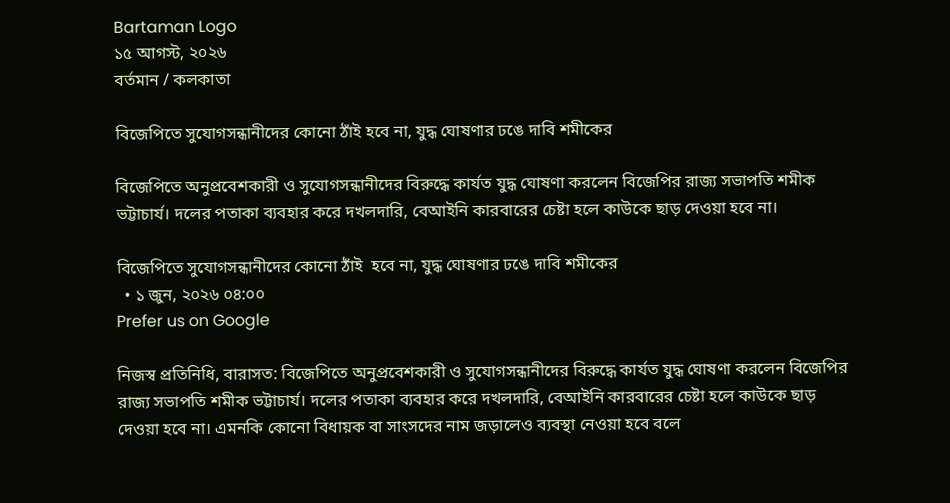Bartaman Logo
১৫ আগস্ট, ২০২৬
বর্তমান / কলকাতা

বিজেপিতে সুযোগসন্ধানীদের কোনো ঠাঁই হবে না, যুদ্ধ ঘোষণার ঢঙে দাবি শমীকের

বিজেপিতে অনুপ্রবেশকারী ও সুযোগসন্ধানীদের বিরুদ্ধে কার্যত যুদ্ধ ঘোষণা করলেন বিজেপির রাজ্য সভাপতি শমীক ভট্টাচার্য। দলের পতাকা ব্যবহার করে দখলদারি, বেআইনি কারবারের চেষ্টা হলে কাউকে ছাড় দেওয়া হবে না।

বিজেপিতে সুযোগসন্ধানীদের কোনো ঠাঁই  হবে না, যুদ্ধ ঘোষণার ঢঙে দাবি শমীকের
  • ১ জুন, ২০২৬ ০৪:০০
Prefer us on Google

নিজস্ব প্রতিনিধি, বারাসত: বিজেপিতে অনুপ্রবেশকারী ও সুযোগসন্ধানীদের বিরুদ্ধে কার্যত যুদ্ধ ঘোষণা করলেন বিজেপির রাজ্য সভাপতি শমীক ভট্টাচার্য। দলের পতাকা ব্যবহার করে দখলদারি, বেআইনি কারবারের চেষ্টা হলে কাউকে ছাড় দেওয়া হবে না। এমনকি কোনো বিধায়ক বা সাংসদের নাম জড়ালেও ব্যবস্থা নেওয়া হবে বলে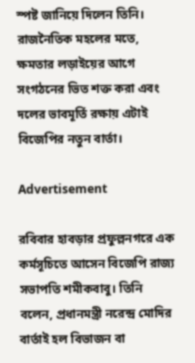স্পষ্ট জানিয়ে দিলেন তিনি। রাজনৈতিক মহলের মতে, ক্ষমতার লড়াইয়ের আগে সংগঠনের ভিত শক্ত করা এবং দলের ভাবমূর্তি রক্ষায় এটাই বিজেপির নতুন বার্তা।

Advertisement

রবিবার হাবড়ার প্রফুল্লনগরে এক কর্মসূচিতে আসেন বিজেপি রাজ্য সভাপতি শমীকবাবু। তিনি বলেন, প্রধানমন্ত্রী নরেন্দ্র মোদির বার্তাই হল বিভাজন বা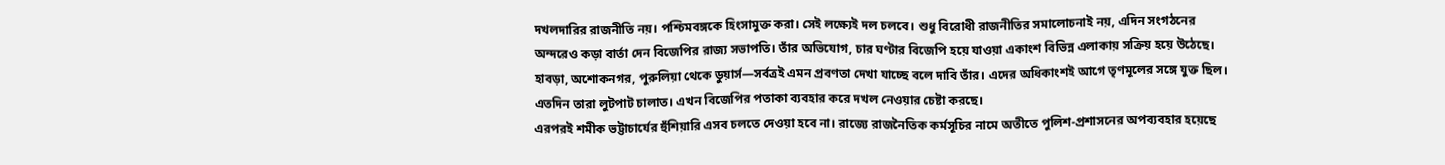দখলদারির রাজনীতি নয়। পশ্চিমবঙ্গকে হিংসামুক্ত করা। সেই লক্ষ্যেই দল চলবে। শুধু বিরোধী রাজনীতির সমালোচনাই নয়, এদিন সংগঠনের অন্দরেও কড়া বার্তা দেন বিজেপির রাজ্য সভাপতি। তাঁর অভিযোগ, চার ঘণ্টার বিজেপি হয়ে যাওয়া একাংশ বিভিন্ন এলাকায় সক্রিয় হয়ে উঠেছে। হাবড়া, অশোকনগর, পুরুলিয়া থেকে ডুয়ার্স—সর্বত্রই এমন প্রবণতা দেখা যাচ্ছে বলে দাবি তাঁর। এদের অধিকাংশই আগে তৃণমূলের সঙ্গে যুক্ত ছিল। এতদিন তারা লুটপাট চালাত। এখন বিজেপির পতাকা ব্যবহার করে দখল নেওয়ার চেষ্টা করছে।
এরপরই শমীক ভট্টাচার্যের হুঁশিয়ারি এসব চলতে দেওয়া হবে না। রাজ্যে রাজনৈতিক কর্মসূচির নামে অতীতে পুলিশ-প্রশাসনের অপব্যবহার হয়েছে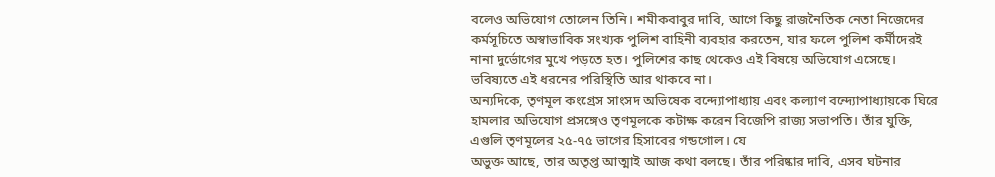বলেও অভিযোগ তোলেন তিনি। শমীকবাবুর দাবি, আগে কিছু রাজনৈতিক নেতা নিজেদের কর্মসূচিতে অস্বাভাবিক সংখ্যক পুলিশ বাহিনী ব্যবহার করতেন, যার ফলে পুলিশ কর্মীদেরই নানা দুর্ভোগের মুখে পড়তে হত। পুলিশের কাছ থেকেও এই বিষয়ে অভিযোগ এসেছে। ভবিষ্যতে এই ধরনের পরিস্থিতি আর থাকবে না।
অন্যদিকে, তৃণমূল কংগ্রেস সাংসদ অভিষেক বন্দ্যোপাধ্যায় এবং কল্যাণ বন্দ্যোপাধ্যায়কে ঘিরে হামলার অভিযোগ প্রসঙ্গেও তৃণমূলকে কটাক্ষ করেন বিজেপি রাজ্য সভাপতি। তাঁর যুক্তি, এগুলি তৃণমূলের ২৫-৭৫ ভাগের হিসাবের গন্ডগোল। যে
অভুক্ত আছে, তার অতৃপ্ত আত্মাই আজ কথা বলছে। তাঁর পরিষ্কার দাবি, এসব ঘটনার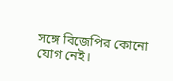সঙ্গে বিজেপির কোনো যোগ নেই।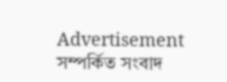Advertisement
সম্পর্কিত সংবাদ